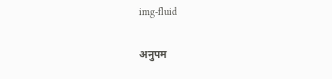img-fluid

अनुपम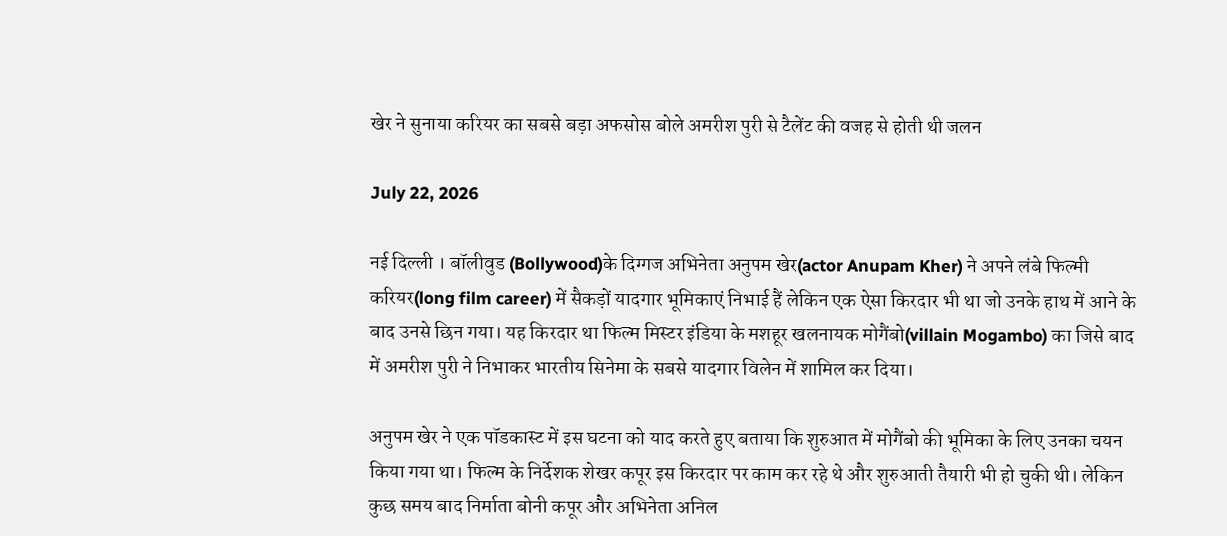खेर ने सुनाया करियर का सबसे बड़ा अफसोस बोले अमरीश पुरी से टैलेंट की वजह से होती थी जलन

July 22, 2026

नई दिल्ली । बॉलीवुड (Bollywood)के दिग्गज अभिनेता अनुपम खेर(actor Anupam Kher) ने अपने लंबे फिल्मी करियर(long film career) में सैकड़ों यादगार भूमिकाएं निभाई हैं लेकिन एक ऐसा किरदार भी था जो उनके हाथ में आने के बाद उनसे छिन गया। यह किरदार था फिल्म मिस्टर इंडिया के मशहूर खलनायक मोगैंबो(villain Mogambo) का जिसे बाद में अमरीश पुरी ने निभाकर भारतीय सिनेमा के सबसे यादगार विलेन में शामिल कर दिया।

अनुपम खेर ने एक पॉडकास्ट में इस घटना को याद करते हुए बताया कि शुरुआत में मोगैंबो की भूमिका के लिए उनका चयन किया गया था। फिल्म के निर्देशक शेखर कपूर इस किरदार पर काम कर रहे थे और शुरुआती तैयारी भी हो चुकी थी। लेकिन कुछ समय बाद निर्माता बोनी कपूर और अभिनेता अनिल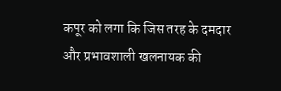कपूर को लगा कि जिस तरह के दमदार और प्रभावशाली खलनायक की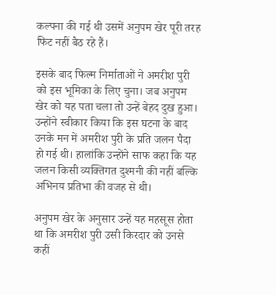कल्पना की गई थी उसमें अनुपम खेर पूरी तरह फिट नहीं बैठ रहे हैं।

इसके बाद फिल्म निर्माताओं ने अमरीश पुरी को इस भूमिका के लिए चुना। जब अनुपम खेर को यह पता चला तो उन्हें बेहद दुख हुआ। उन्होंने स्वीकार किया कि इस घटना के बाद उनके मन में अमरीश पुरी के प्रति जलन पैदा हो गई थी। हालांकि उन्होंने साफ कहा कि यह जलन किसी व्यक्तिगत दुश्मनी की नहीं बल्कि अभिनय प्रतिभा की वजह से थी।

अनुपम खेर के अनुसार उन्हें यह महसूस होता था कि अमरीश पुरी उसी किरदार को उनसे कहीं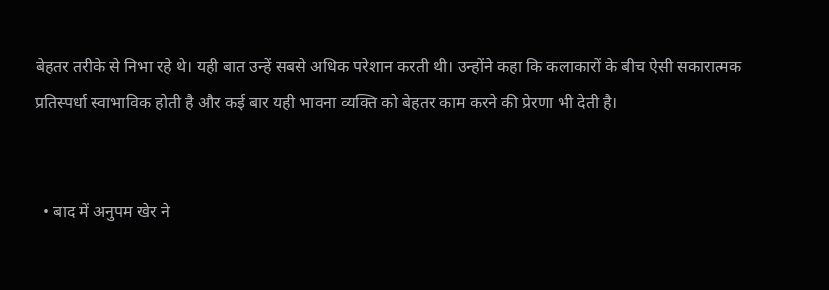बेहतर तरीके से निभा रहे थे। यही बात उन्हें सबसे अधिक परेशान करती थी। उन्होंने कहा कि कलाकारों के बीच ऐसी सकारात्मक प्रतिस्पर्धा स्वाभाविक होती है और कई बार यही भावना व्यक्ति को बेहतर काम करने की प्रेरणा भी देती है।


  • बाद में अनुपम खेर ने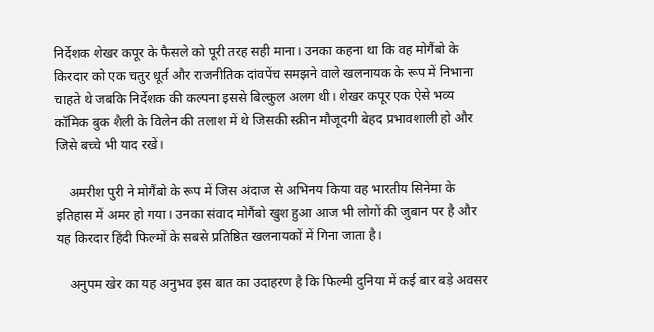निर्देशक शेखर कपूर के फैसले को पूरी तरह सही माना। उनका कहना था कि वह मोगैंबो के किरदार को एक चतुर धूर्त और राजनीतिक दांवपेंच समझने वाले खलनायक के रूप में निभाना चाहते थे जबकि निर्देशक की कल्पना इससे बिल्कुल अलग थी। शेखर कपूर एक ऐसे भव्य कॉमिक बुक शैली के विलेन की तलाश में थे जिसकी स्क्रीन मौजूदगी बेहद प्रभावशाली हो और जिसे बच्चे भी याद रखें।

    अमरीश पुरी ने मोगैंबो के रूप में जिस अंदाज से अभिनय किया वह भारतीय सिनेमा के इतिहास में अमर हो गया। उनका संवाद मोगैंबो खुश हुआ आज भी लोगों की जुबान पर है और यह किरदार हिंदी फिल्मों के सबसे प्रतिष्ठित खलनायकों में गिना जाता है।

    अनुपम खेर का यह अनुभव इस बात का उदाहरण है कि फिल्मी दुनिया में कई बार बड़े अवसर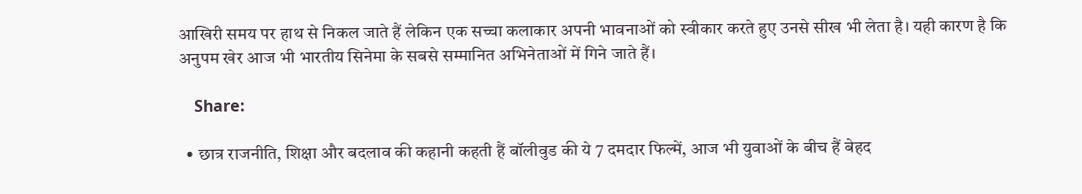आखिरी समय पर हाथ से निकल जाते हैं लेकिन एक सच्चा कलाकार अपनी भावनाओं को स्वीकार करते हुए उनसे सीख भी लेता है। यही कारण है कि अनुपम खेर आज भी भारतीय सिनेमा के सबसे सम्मानित अभिनेताओं में गिने जाते हैं।

    Share:

  • छात्र राजनीति, शिक्षा और बदलाव की कहानी कहती हैं बॉलीवुड की ये 7 दमदार फिल्में, आज भी युवाओं के बीच हैं बेहद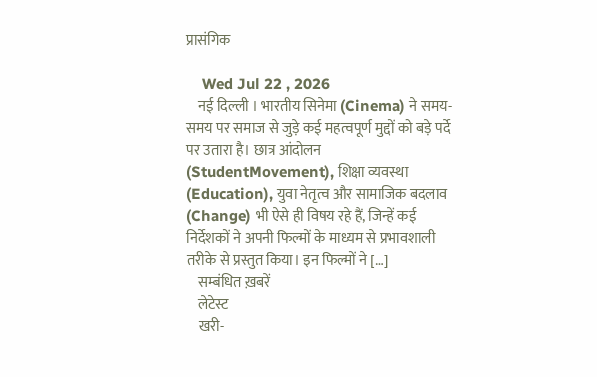प्रासंगिक

    Wed Jul 22 , 2026
    नई दिल्ली । भारतीय सिनेमा (Cinema) ने समय-समय पर समाज से जुड़े कई महत्वपूर्ण मुद्दों को बड़े पर्दे पर उतारा है। छात्र आंदोलन (StudentMovement), शिक्षा व्यवस्था (Education), युवा नेतृत्व और सामाजिक बदलाव (Change) भी ऐसे ही विषय रहे हैं, जिन्हें कई निर्देशकों ने अपनी फिल्मों के माध्यम से प्रभावशाली तरीके से प्रस्तुत किया। इन फिल्मों ने […]
    सम्बंधित ख़बरें
    लेटेस्ट
    खरी-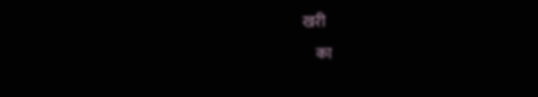खरी
    का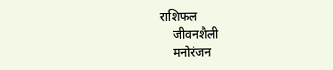राशिफल
    जीवनशैली
    मनोरंजन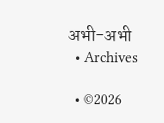अभी-अभी
  • Archives

  • ©2026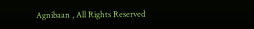Agnibaan , All Rights Reserved